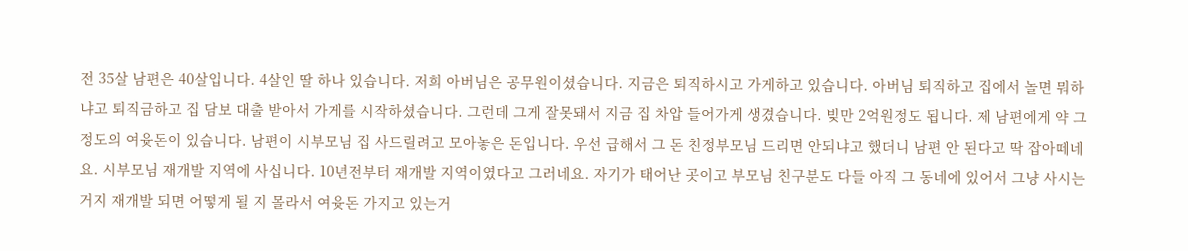전 35살 남편은 40살입니다. 4살인 딸 하나 있습니다. 저희 아버님은 공무원이셨습니다. 지금은 퇴직하시고 가게하고 있습니다. 아버님 퇴직하고 집에서 놀면 뭐하냐고 퇴직금하고 집 담보 대출 받아서 가게를 시작하셨습니다. 그런데 그게 잘못돼서 지금 집 차압 들어가게 생겼습니다. 빚만 2억원정도 됩니다. 제 남편에게 약 그정도의 여윳돈이 있습니다. 남편이 시부모님 집 사드릴려고 모아놓은 돈입니다. 우선 급해서 그 돈 친정부모님 드리면 안되냐고 했더니 남편 안 된다고 딱 잡아떼네요. 시부모님 재개발 지역에 사십니다. 10년전부터 재개발 지역이였다고 그러네요. 자기가 태어난 곳이고 부모님 친구분도 다들 아직 그 동네에 있어서 그냥 사시는 거지 재개발 되면 어떻게 될 지 몰라서 여윳돈 가지고 있는거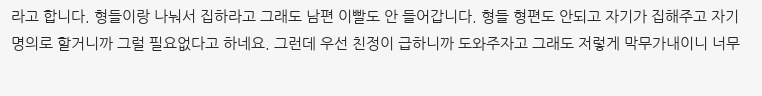라고 합니다. 형들이랑 나눠서 집하라고 그래도 남편 이빨도 안 들어갑니다. 형들 형편도 안되고 자기가 집해주고 자기명의로 할거니까 그럴 필요없다고 하네요. 그런데 우선 친정이 급하니까 도와주자고 그래도 저렇게 막무가내이니 너무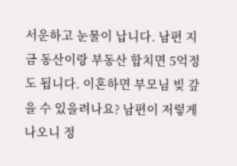서운하고 눈물이 납니다. 남편 지금 동산이랑 부동산 합치면 5억정도 됩니다. 이혼하면 부모님 빚 갚을 수 있을려나요? 남편이 저렇게 나오니 정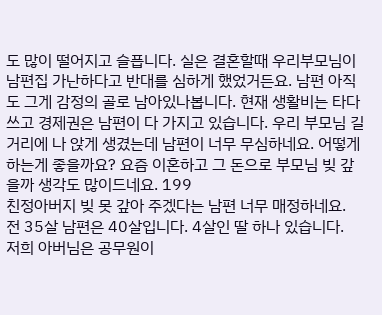도 많이 떨어지고 슬픕니다. 실은 결혼할때 우리부모님이 남편집 가난하다고 반대를 심하게 했었거든요. 남편 아직도 그게 감정의 골로 남아있나봅니다. 현재 생활비는 타다 쓰고 경제권은 남편이 다 가지고 있습니다. 우리 부모님 길거리에 나 앉게 생겼는데 남편이 너무 무심하네요. 어떻게 하는게 좋을까요? 요즘 이혼하고 그 돈으로 부모님 빚 갚을까 생각도 많이드네요. 199
친정아버지 빚 못 갚아 주겠다는 남편 너무 매정하네요.
전 35살 남편은 40살입니다. 4살인 딸 하나 있습니다.
저희 아버님은 공무원이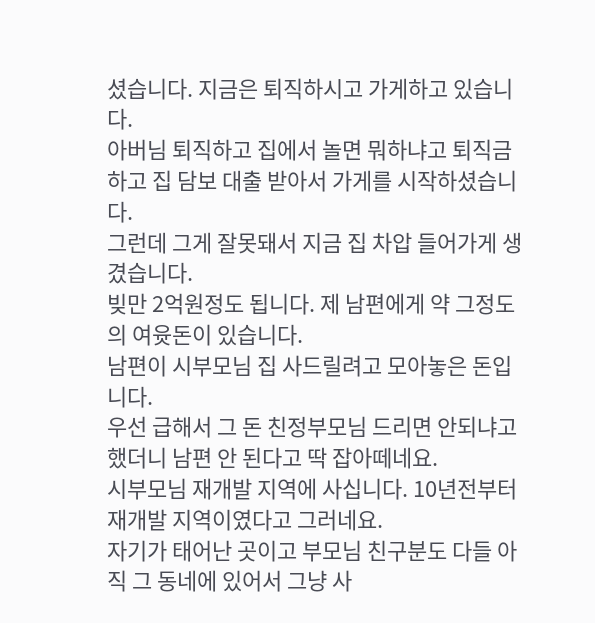셨습니다. 지금은 퇴직하시고 가게하고 있습니다.
아버님 퇴직하고 집에서 놀면 뭐하냐고 퇴직금하고 집 담보 대출 받아서 가게를 시작하셨습니다.
그런데 그게 잘못돼서 지금 집 차압 들어가게 생겼습니다.
빚만 2억원정도 됩니다. 제 남편에게 약 그정도의 여윳돈이 있습니다.
남편이 시부모님 집 사드릴려고 모아놓은 돈입니다.
우선 급해서 그 돈 친정부모님 드리면 안되냐고 했더니 남편 안 된다고 딱 잡아떼네요.
시부모님 재개발 지역에 사십니다. 10년전부터 재개발 지역이였다고 그러네요.
자기가 태어난 곳이고 부모님 친구분도 다들 아직 그 동네에 있어서 그냥 사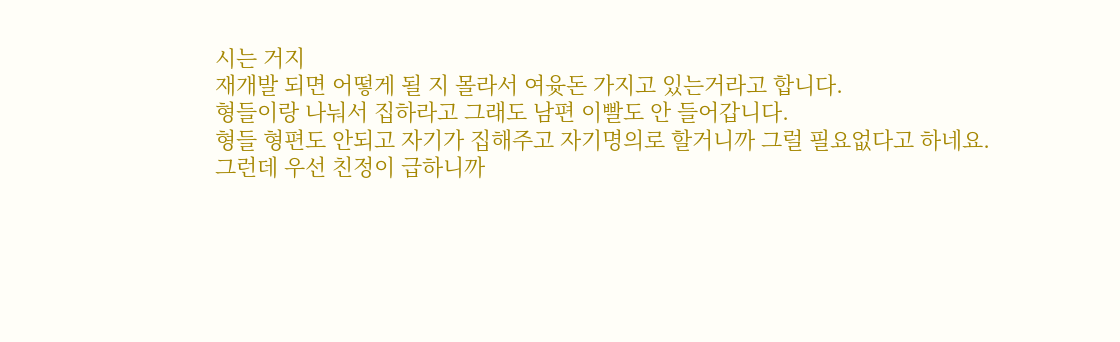시는 거지
재개발 되면 어떻게 될 지 몰라서 여윳돈 가지고 있는거라고 합니다.
형들이랑 나눠서 집하라고 그래도 남편 이빨도 안 들어갑니다.
형들 형편도 안되고 자기가 집해주고 자기명의로 할거니까 그럴 필요없다고 하네요.
그런데 우선 친정이 급하니까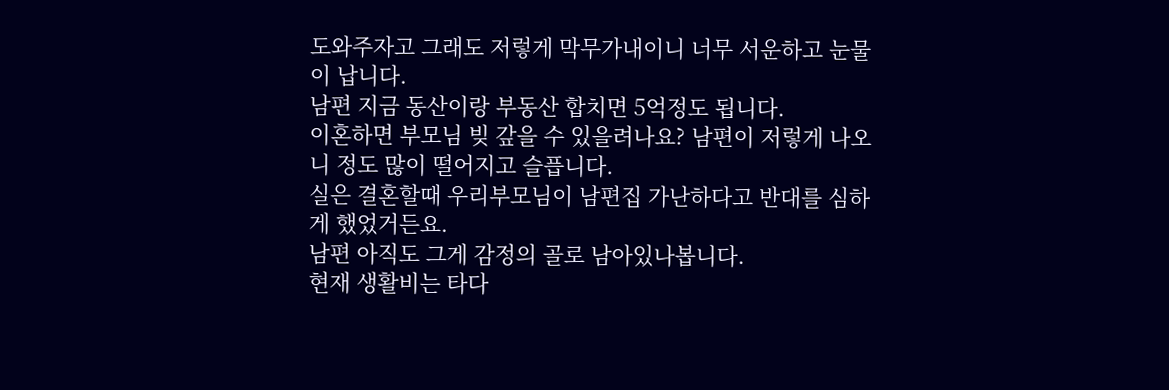도와주자고 그래도 저렇게 막무가내이니 너무 서운하고 눈물이 납니다.
남편 지금 동산이랑 부동산 합치면 5억정도 됩니다.
이혼하면 부모님 빚 갚을 수 있을려나요? 남편이 저렇게 나오니 정도 많이 떨어지고 슬픕니다.
실은 결혼할때 우리부모님이 남편집 가난하다고 반대를 심하게 했었거든요.
남편 아직도 그게 감정의 골로 남아있나봅니다.
현재 생활비는 타다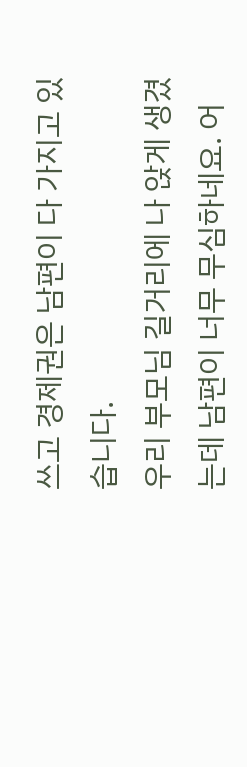쓰고 경제권은 남편이 다 가지고 있습니다.
우리 부모님 길거리에 나 앉게 생겼는데 남편이 너무 무심하네요. 어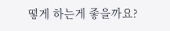떻게 하는게 좋을까요?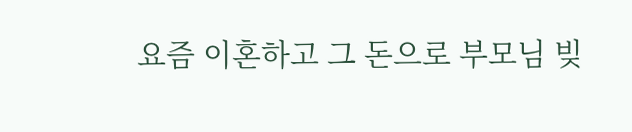요즘 이혼하고 그 돈으로 부모님 빚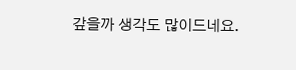갚을까 생각도 많이드네요.